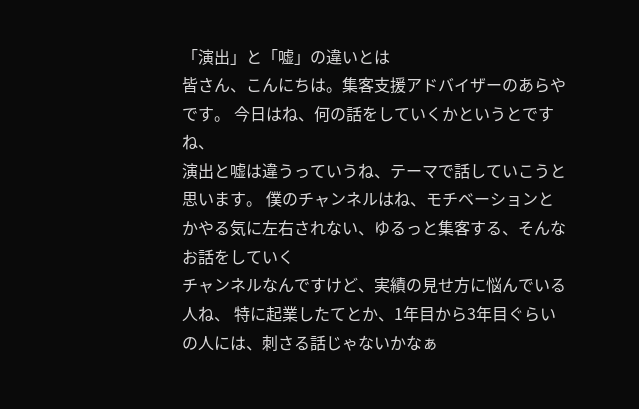「演出」と「嘘」の違いとは
皆さん、こんにちは。集客支援アドバイザーのあらやです。 今日はね、何の話をしていくかというとですね、
演出と嘘は違うっていうね、テーマで話していこうと思います。 僕のチャンネルはね、モチベーションとかやる気に左右されない、ゆるっと集客する、そんなお話をしていく
チャンネルなんですけど、実績の見せ方に悩んでいる人ね、 特に起業したてとか、1年目から3年目ぐらいの人には、刺さる話じゃないかなぁ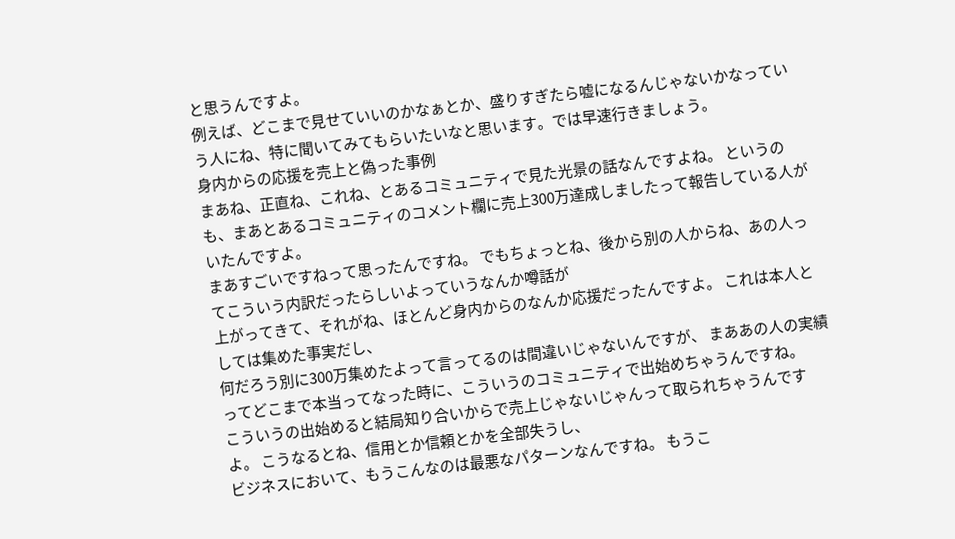と思うんですよ。
例えば、どこまで見せていいのかなぁとか、盛りすぎたら嘘になるんじゃないかなっていう人にね、特に聞いてみてもらいたいなと思います。では早速行きましょう。
身内からの応援を売上と偽った事例
まあね、正直ね、これね、とあるコミュニティで見た光景の話なんですよね。 というのも、まあとあるコミュニティのコメント欄に売上300万達成しましたって報告している人がいたんですよ。
まあすごいですねって思ったんですね。 でもちょっとね、後から別の人からね、あの人ってこういう内訳だったらしいよっていうなんか噂話が
上がってきて、それがね、ほとんど身内からのなんか応援だったんですよ。 これは本人としては集めた事実だし、
何だろう別に300万集めたよって言ってるのは間違いじゃないんですが、 まああの人の実績ってどこまで本当ってなった時に、こういうのコミュニティで出始めちゃうんですね。
こういうの出始めると結局知り合いからで売上じゃないじゃんって取られちゃうんですよ。 こうなるとね、信用とか信頼とかを全部失うし、
ビジネスにおいて、もうこんなのは最悪なパターンなんですね。 もうこ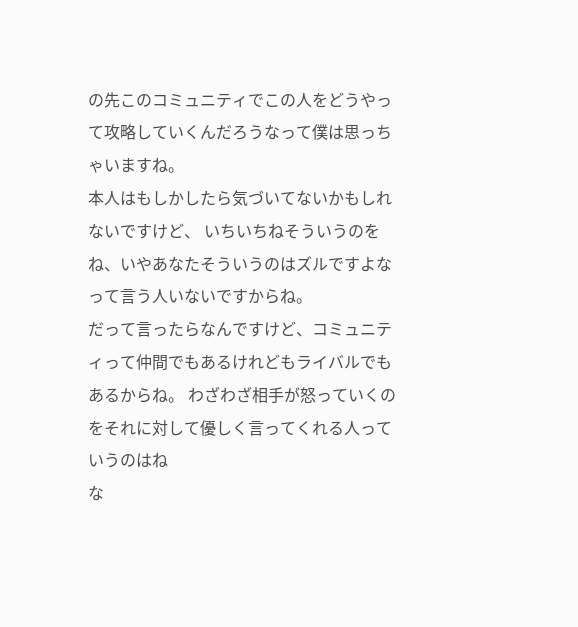の先このコミュニティでこの人をどうやって攻略していくんだろうなって僕は思っちゃいますね。
本人はもしかしたら気づいてないかもしれないですけど、 いちいちねそういうのをね、いやあなたそういうのはズルですよなって言う人いないですからね。
だって言ったらなんですけど、コミュニティって仲間でもあるけれどもライバルでもあるからね。 わざわざ相手が怒っていくのをそれに対して優しく言ってくれる人っていうのはね
な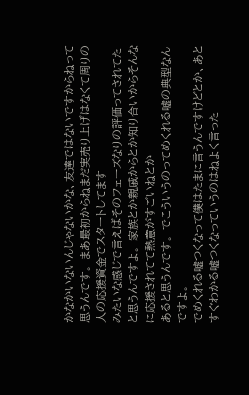かなかいないんじゃないかな、友達ではないですからねって思うんです。 まあ最初からねまだ実売り上げはなくて周りの人の応援資金でスタートしてます
みたいな感じで言えばそのフェーズなりの評価ってされてたと思うんですよ。 家族とか親戚からとか知り合いからそんなに応援されてて熱意がすごいねとか
あると思うんです。 でこういうのってめくれる嘘の典型なんですよ。
でめくれる嘘つくなって僕はたまに言うんですけどとか、あとすぐわかる嘘つくなっていうのはねよく言った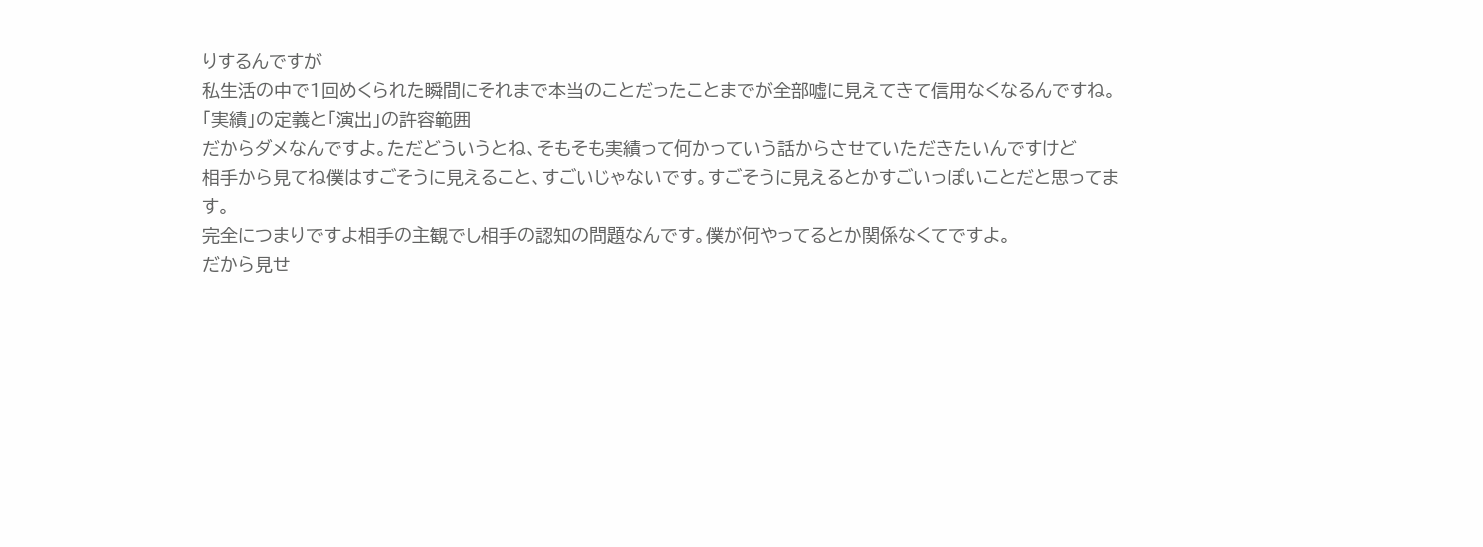りするんですが
私生活の中で1回めくられた瞬間にそれまで本当のことだったことまでが全部嘘に見えてきて信用なくなるんですね。
「実績」の定義と「演出」の許容範囲
だからダメなんですよ。ただどういうとね、そもそも実績って何かっていう話からさせていただきたいんですけど
相手から見てね僕はすごそうに見えること、すごいじゃないです。すごそうに見えるとかすごいっぽいことだと思ってます。
完全につまりですよ相手の主観でし相手の認知の問題なんです。僕が何やってるとか関係なくてですよ。
だから見せ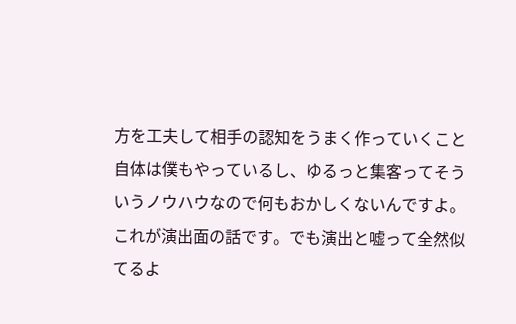方を工夫して相手の認知をうまく作っていくこと自体は僕もやっているし、ゆるっと集客ってそういうノウハウなので何もおかしくないんですよ。
これが演出面の話です。でも演出と嘘って全然似てるよ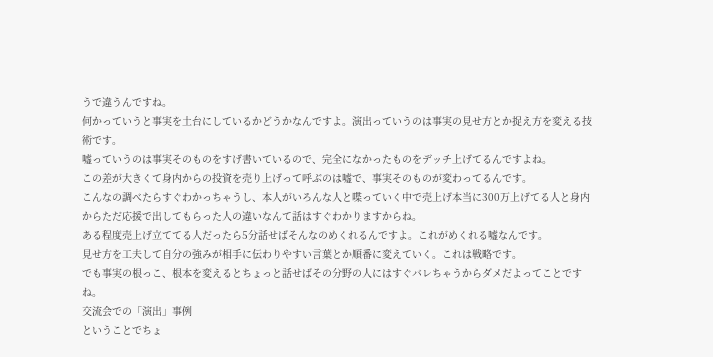うで違うんですね。
何かっていうと事実を土台にしているかどうかなんですよ。演出っていうのは事実の見せ方とか捉え方を変える技術です。
嘘っていうのは事実そのものをすげ書いているので、完全になかったものをデッチ上げてるんですよね。
この差が大きくて身内からの投資を売り上げって呼ぶのは嘘で、事実そのものが変わってるんです。
こんなの調べたらすぐわかっちゃうし、本人がいろんな人と喋っていく中で売上げ本当に300万上げてる人と身内からただ応援で出してもらった人の違いなんて話はすぐわかりますからね。
ある程度売上げ立ててる人だったら5分話せばそんなのめくれるんですよ。これがめくれる嘘なんです。
見せ方を工夫して自分の強みが相手に伝わりやすい言葉とか順番に変えていく。これは戦略です。
でも事実の根っこ、根本を変えるとちょっと話せばその分野の人にはすぐバレちゃうからダメだよってことですね。
交流会での「演出」事例
ということでちょ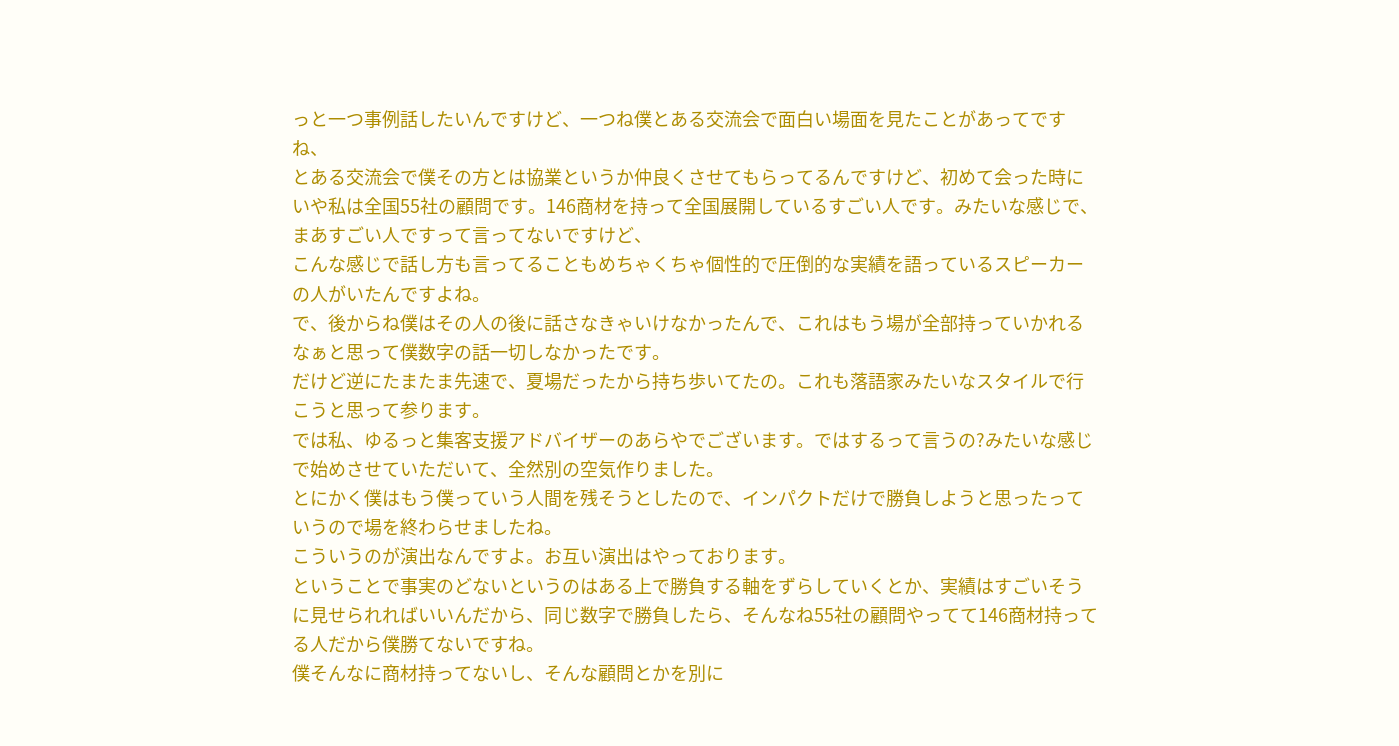っと一つ事例話したいんですけど、一つね僕とある交流会で面白い場面を見たことがあってですね、
とある交流会で僕その方とは協業というか仲良くさせてもらってるんですけど、初めて会った時に
いや私は全国55社の顧問です。146商材を持って全国展開しているすごい人です。みたいな感じで、まあすごい人ですって言ってないですけど、
こんな感じで話し方も言ってることもめちゃくちゃ個性的で圧倒的な実績を語っているスピーカーの人がいたんですよね。
で、後からね僕はその人の後に話さなきゃいけなかったんで、これはもう場が全部持っていかれるなぁと思って僕数字の話一切しなかったです。
だけど逆にたまたま先速で、夏場だったから持ち歩いてたの。これも落語家みたいなスタイルで行こうと思って参ります。
では私、ゆるっと集客支援アドバイザーのあらやでございます。ではするって言うの?みたいな感じで始めさせていただいて、全然別の空気作りました。
とにかく僕はもう僕っていう人間を残そうとしたので、インパクトだけで勝負しようと思ったっていうので場を終わらせましたね。
こういうのが演出なんですよ。お互い演出はやっております。
ということで事実のどないというのはある上で勝負する軸をずらしていくとか、実績はすごいそうに見せられればいいんだから、同じ数字で勝負したら、そんなね55社の顧問やってて146商材持ってる人だから僕勝てないですね。
僕そんなに商材持ってないし、そんな顧問とかを別に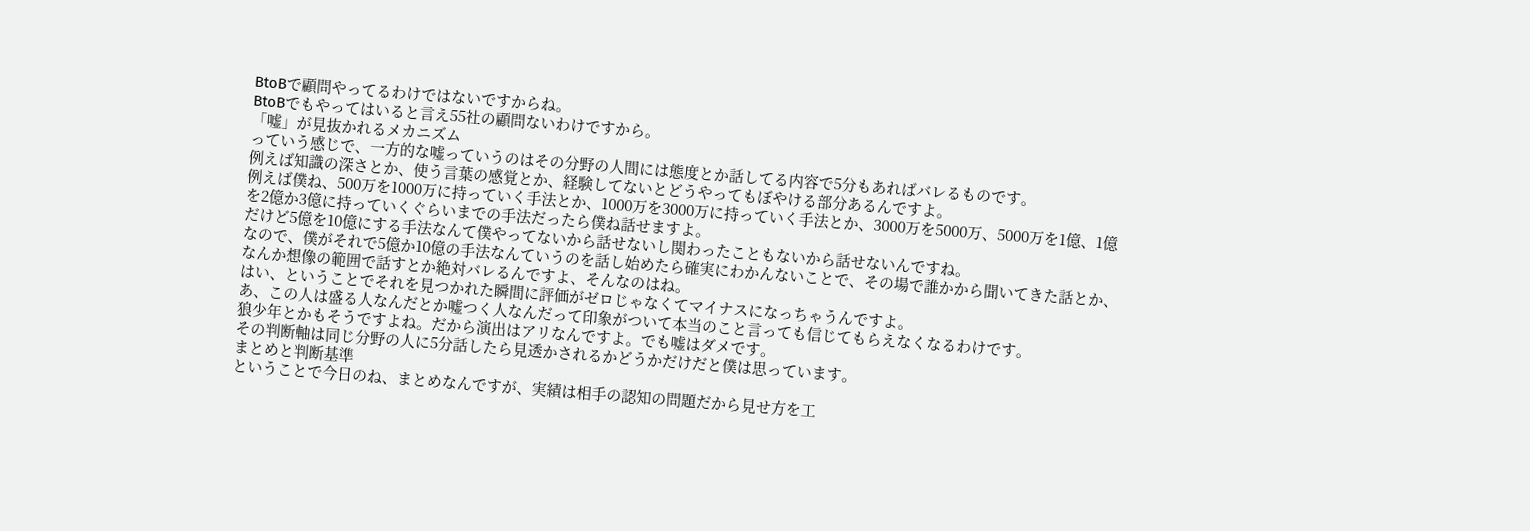BtoBで顧問やってるわけではないですからね。
BtoBでもやってはいると言え55社の顧問ないわけですから。
「嘘」が見抜かれるメカニズム
っていう感じで、一方的な嘘っていうのはその分野の人間には態度とか話してる内容で5分もあればバレるものです。
例えば知識の深さとか、使う言葉の感覚とか、経験してないとどうやってもぼやける部分あるんですよ。
例えば僕ね、500万を1000万に持っていく手法とか、1000万を3000万に持っていく手法とか、3000万を5000万、5000万を1億、1億を2億か3億に持っていくぐらいまでの手法だったら僕ね話せますよ。
だけど5億を10億にする手法なんて僕やってないから話せないし関わったこともないから話せないんですね。
なので、僕がそれで5億か10億の手法なんていうのを話し始めたら確実にわかんないことで、その場で誰かから聞いてきた話とか、なんか想像の範囲で話すとか絶対バレるんですよ、そんなのはね。
はい、ということでそれを見つかれた瞬間に評価がゼロじゃなくてマイナスになっちゃうんですよ。
あ、この人は盛る人なんだとか嘘つく人なんだって印象がついて本当のこと言っても信じてもらえなくなるわけです。
狼少年とかもそうですよね。だから演出はアリなんですよ。でも嘘はダメです。
その判断軸は同じ分野の人に5分話したら見透かされるかどうかだけだと僕は思っています。
まとめと判断基準
ということで今日のね、まとめなんですが、実績は相手の認知の問題だから見せ方を工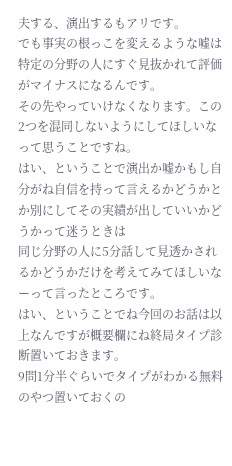夫する、演出するもアリです。
でも事実の根っこを変えるような嘘は特定の分野の人にすぐ見抜かれて評価がマイナスになるんです。
その先やっていけなくなります。この2つを混同しないようにしてほしいなって思うことですね。
はい、ということで演出か嘘かもし自分がね自信を持って言えるかどうかとか別にしてその実績が出していいかどうかって迷うときは
同じ分野の人に5分話して見透かされるかどうかだけを考えてみてほしいなーって言ったところです。
はい、ということでね今回のお話は以上なんですが概要欄にね終局タイプ診断置いておきます。
9問1分半ぐらいでタイプがわかる無料のやつ置いておくの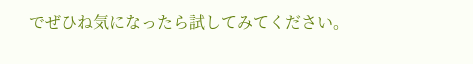でぜひね気になったら試してみてください。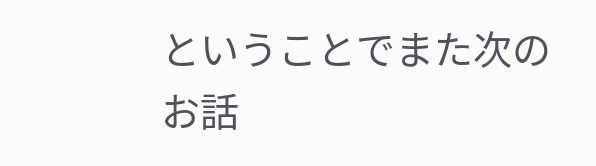ということでまた次のお話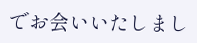でお会いいたしまし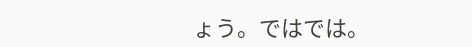ょう。ではでは。